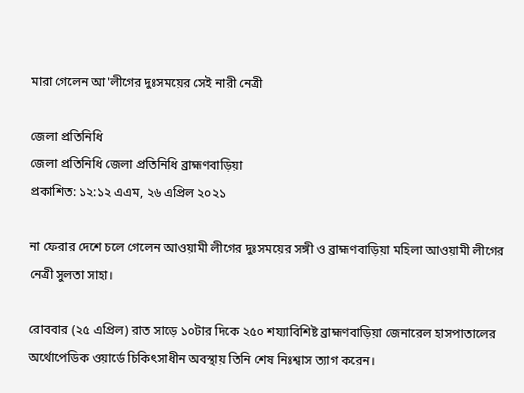মারা গেলেন আ'লীগের দুঃসময়ের সেই নারী নেত্রী

জেলা প্রতিনিধি
জেলা প্রতিনিধি জেলা প্রতিনিধি ব্রাহ্মণবাড়িয়া
প্রকাশিত: ১২:১২ এএম, ২৬ এপ্রিল ২০২১

না ফেরার দেশে চলে গেলেন আওয়ামী লীগের দুঃসময়ের সঙ্গী ও ব্রাহ্মণবাড়িয়া মহিলা আওয়ামী লীগের নেত্রী সুলতা সাহা।

রোববার (২৫ এপ্রিল) রাত সাড়ে ১০টার দিকে ২৫০ শয্যাবিশিষ্ট ব্রাহ্মণবাড়িয়া জেনারেল হাসপাতালের অর্থোপেডিক ওয়ার্ডে চিকিৎসাধীন অবস্থায় তিনি শেষ নিঃশ্বাস ত্যাগ করেন।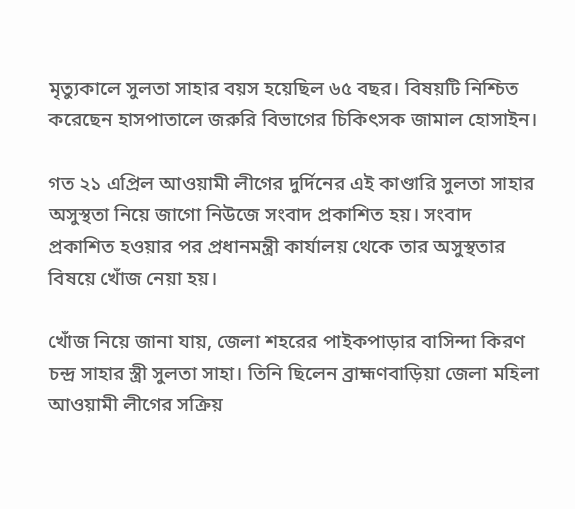মৃত্যুকালে সুলতা সাহার বয়স হয়েছিল ৬৫ বছর। বিষয়টি নিশ্চিত করেছেন হাসপাতালে জরুরি বিভাগের চিকিৎসক জামাল হোসাইন।

গত ২১ এপ্রিল আওয়ামী লীগের দুর্দিনের এই কাণ্ডারি সুলতা সাহার অসুস্থতা নিয়ে জাগো নিউজে সংবাদ প্রকাশিত হয়। সংবাদ প্রকাশিত হওয়ার পর প্রধানমন্ত্রী কার্যালয় থেকে তার অসুস্থতার বিষয়ে খোঁজ নেয়া হয়।

খোঁজ নিয়ে জানা যায়, জেলা শহরের পাইকপাড়ার বাসিন্দা কিরণ চন্দ্র সাহার স্ত্রী সুলতা সাহা। তিনি ছিলেন ব্রাহ্মণবাড়িয়া জেলা মহিলা আওয়ামী লীগের সক্রিয়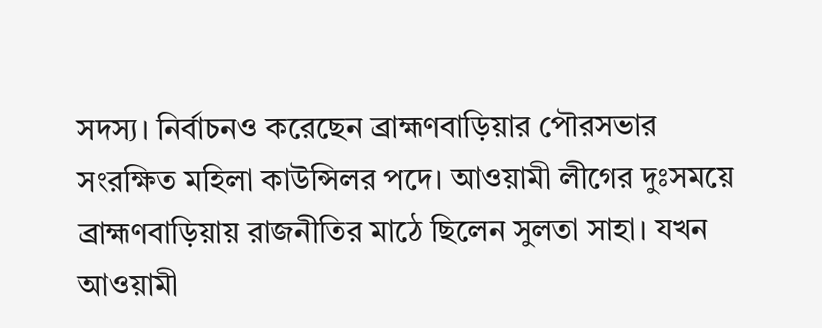সদস্য। নির্বাচনও করেছেন ব্রাহ্মণবাড়িয়ার পৌরসভার সংরক্ষিত মহিলা কাউন্সিলর পদে। আওয়ামী লীগের দুঃসময়ে ব্রাহ্মণবাড়িয়ায় রাজনীতির মাঠে ছিলেন সুলতা সাহা। যখন আওয়ামী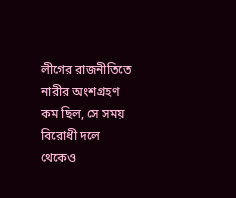লীগের রাজনীতিতে নারীর অংশগ্রহণ কম ছিল, সে সময় বিরোধী দলে থেকেও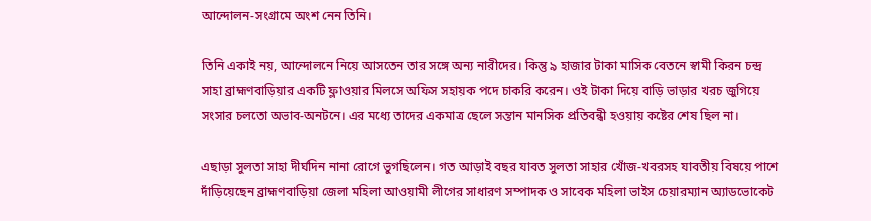আন্দোলন-সংগ্রামে অংশ নেন তিনি।

তিনি একাই নয়, আন্দোলনে নিয়ে আসতেন তার সঙ্গে অন্য নারীদের। কিন্তু ৯ হাজার টাকা মাসিক বেতনে স্বামী কিরন চন্দ্র সাহা ব্রাহ্মণবাড়িয়ার একটি ফ্লাওয়ার মিলসে অফিস সহায়ক পদে চাকরি করেন। ওই টাকা দিয়ে বাড়ি ভাড়ার খরচ জুগিয়ে সংসার চলতো অভাব-অনটনে। এর মধ্যে তাদের একমাত্র ছেলে সন্তান মানসিক প্রতিবন্ধী হওয়ায় কষ্টের শেষ ছিল না।

এছাড়া সুলতা সাহা দীর্ঘদিন নানা রোগে ভুগছিলেন। গত আড়াই বছর যাবত সুলতা সাহার খোঁজ-খবরসহ যাবতীয় বিষয়ে পাশে দাঁড়িয়েছেন ব্রাহ্মণবাড়িয়া জেলা মহিলা আওয়ামী লীগের সাধারণ সম্পাদক ও সাবেক মহিলা ভাইস চেয়ারম্যান অ্যাডভোকেট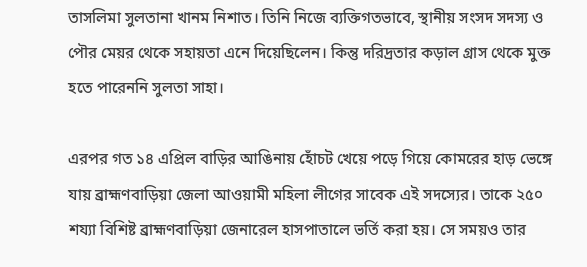তাসলিমা সুলতানা খানম নিশাত। তিনি নিজে ব্যক্তিগতভাবে, স্থানীয় সংসদ সদস্য ও পৌর মেয়র থেকে সহায়তা এনে দিয়েছিলেন। কিন্তু দরিদ্রতার কড়াল গ্রাস থেকে মুক্ত হতে পারেননি সুলতা সাহা।

এরপর গত ১৪ এপ্রিল বাড়ির আঙিনায় হোঁচট খেয়ে পড়ে গিয়ে কোমরের হাড় ভেঙ্গে যায় ব্রাহ্মণবাড়িয়া জেলা আওয়ামী মহিলা লীগের সাবেক এই সদস্যের। তাকে ২৫০ শয্যা বিশিষ্ট ব্রাহ্মণবাড়িয়া জেনারেল হাসপাতালে ভর্তি করা হয়। সে সময়ও তার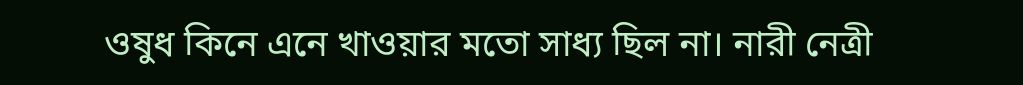ওষুধ কিনে এনে খাওয়ার মতো সাধ্য ছিল না। নারী নেত্রী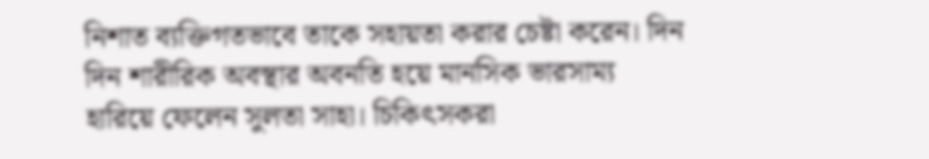নিশাত ব্যক্তিগতভাবে তাকে সহায়তা করার চেষ্টা করেন। দিন দিন শারীরিক অবস্থার অবনতি হয়ে মানসিক ভারসাম্য হারিয়ে ফেলেন সুলতা সাহা। চিকিৎসকরা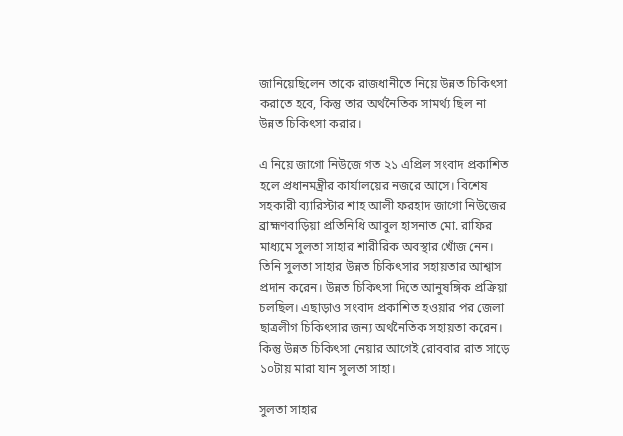জানিয়েছিলেন তাকে রাজধানীতে নিয়ে উন্নত চিকিৎসা করাতে হবে, কিন্তু তার অর্থনৈতিক সামর্থ্য ছিল না উন্নত চিকিৎসা করার।

এ নিয়ে জাগো নিউজে গত ২১ এপ্রিল সংবাদ প্রকাশিত হলে প্রধানমন্ত্রীর কার্যালয়ের নজরে আসে। বিশেষ সহকারী ব্যারিস্টার শাহ আলী ফরহাদ জাগো নিউজের ব্রাহ্মণবাড়িয়া প্রতিনিধি আবুল হাসনাত মো. রাফির মাধ্যমে সুলতা সাহার শারীরিক অবস্থার খোঁজ নেন। তিনি সুলতা সাহার উন্নত চিকিৎসার সহায়তার আশ্বাস প্রদান করেন। উন্নত চিকিৎসা দিতে আনুষঙ্গিক প্রক্রিয়া চলছিল। এছাড়াও সংবাদ প্রকাশিত হওয়ার পর জেলা ছাত্রলীগ চিকিৎসার জন্য অর্থনৈতিক সহায়তা করেন। কিন্তু উন্নত চিকিৎসা নেয়ার আগেই রোববার রাত সাড়ে ১০টায় মারা যান সুলতা সাহা।

সুলতা সাহার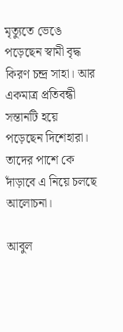মৃত্যুতে ভেঙে পড়েছেন স্বামী বৃদ্ধ কিরণ চন্দ্র সাহা। আর একমাত্র প্রতিবন্ধী সন্তানটি হয়ে পড়েছেন দিশেহারা। তাদের পাশে কে দাঁড়াবে এ নিয়ে চলছে আলোচনা।

আবুল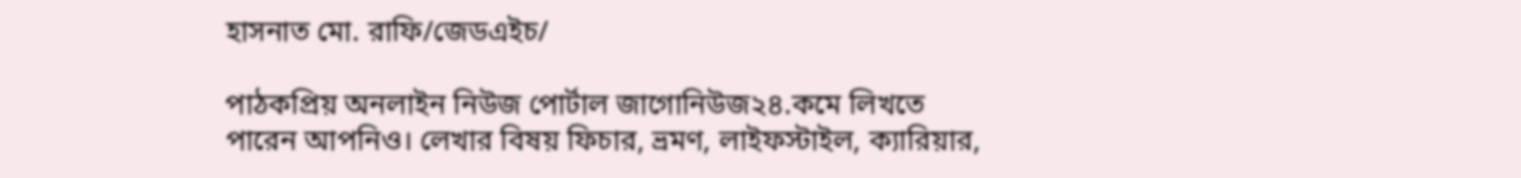হাসনাত মো. রাফি/জেডএইচ/

পাঠকপ্রিয় অনলাইন নিউজ পোর্টাল জাগোনিউজ২৪.কমে লিখতে পারেন আপনিও। লেখার বিষয় ফিচার, ভ্রমণ, লাইফস্টাইল, ক্যারিয়ার,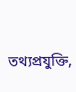তথ্যপ্রযুক্তি,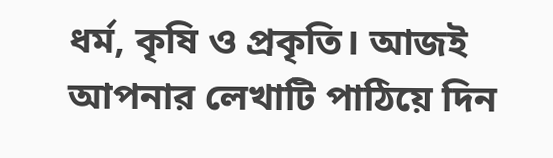ধর্ম, কৃষি ও প্রকৃতি। আজই আপনার লেখাটি পাঠিয়ে দিন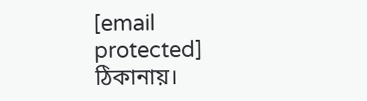[email protected] ঠিকানায়।